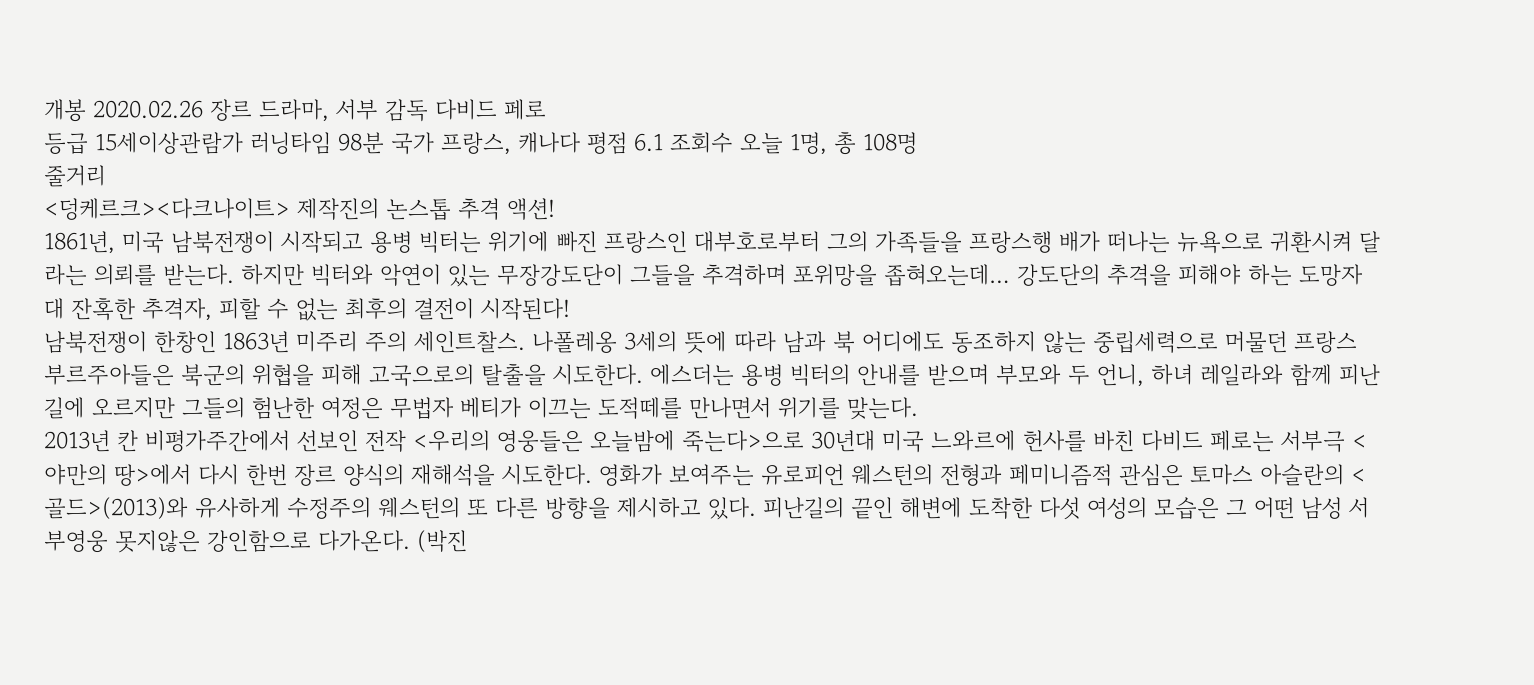개봉 2020.02.26 장르 드라마, 서부 감독 다비드 페로
등급 15세이상관람가 러닝타임 98분 국가 프랑스, 캐나다 평점 6.1 조회수 오늘 1명, 총 108명
줄거리
<덩케르크><다크나이트> 제작진의 논스톱 추격 액션!
1861년, 미국 남북전쟁이 시작되고 용병 빅터는 위기에 빠진 프랑스인 대부호로부터 그의 가족들을 프랑스행 배가 떠나는 뉴욕으로 귀환시켜 달라는 의뢰를 받는다. 하지만 빅터와 악연이 있는 무장강도단이 그들을 추격하며 포위망을 좁혀오는데… 강도단의 추격을 피해야 하는 도망자 대 잔혹한 추격자, 피할 수 없는 최후의 결전이 시작된다!
남북전쟁이 한창인 1863년 미주리 주의 세인트찰스. 나폴레옹 3세의 뜻에 따라 남과 북 어디에도 동조하지 않는 중립세력으로 머물던 프랑스 부르주아들은 북군의 위협을 피해 고국으로의 탈출을 시도한다. 에스더는 용병 빅터의 안내를 받으며 부모와 두 언니, 하녀 레일라와 함께 피난길에 오르지만 그들의 험난한 여정은 무법자 베티가 이끄는 도적떼를 만나면서 위기를 맞는다.
2013년 칸 비평가주간에서 선보인 전작 <우리의 영웅들은 오늘밤에 죽는다>으로 30년대 미국 느와르에 헌사를 바친 다비드 페로는 서부극 <야만의 땅>에서 다시 한번 장르 양식의 재해석을 시도한다. 영화가 보여주는 유로피언 웨스턴의 전형과 페미니즘적 관심은 토마스 아슬란의 <골드>(2013)와 유사하게 수정주의 웨스턴의 또 다른 방향을 제시하고 있다. 피난길의 끝인 해변에 도착한 다섯 여성의 모습은 그 어떤 남성 서부영웅 못지않은 강인함으로 다가온다. (박진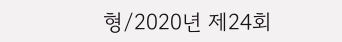형/2020년 제24회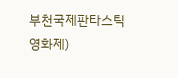부천국제판타스틱영화제)